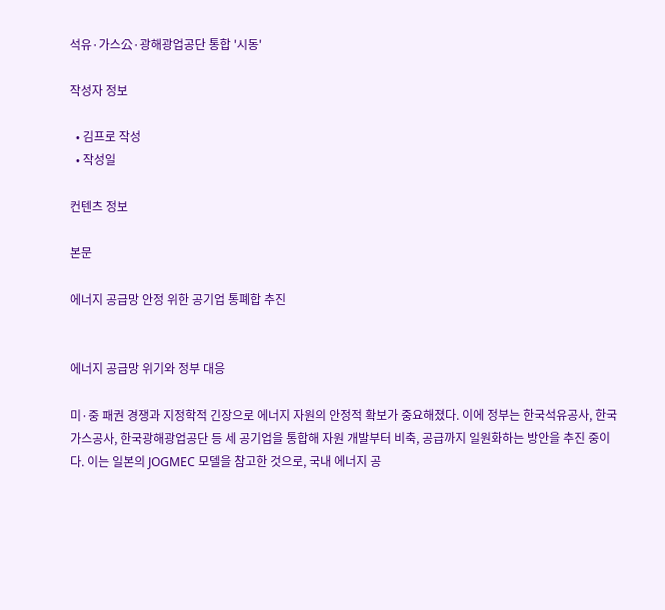석유·가스公·광해광업공단 통합 '시동'

작성자 정보

  • 김프로 작성
  • 작성일

컨텐츠 정보

본문

에너지 공급망 안정 위한 공기업 통폐합 추진


에너지 공급망 위기와 정부 대응

미·중 패권 경쟁과 지정학적 긴장으로 에너지 자원의 안정적 확보가 중요해졌다. 이에 정부는 한국석유공사, 한국가스공사, 한국광해광업공단 등 세 공기업을 통합해 자원 개발부터 비축, 공급까지 일원화하는 방안을 추진 중이다. 이는 일본의 JOGMEC 모델을 참고한 것으로, 국내 에너지 공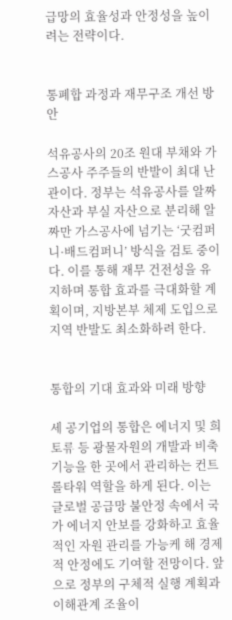급망의 효율성과 안정성을 높이려는 전략이다.


통폐합 과정과 재무구조 개선 방안

석유공사의 20조 원대 부채와 가스공사 주주들의 반발이 최대 난관이다. 정부는 석유공사를 알짜 자산과 부실 자산으로 분리해 알짜만 가스공사에 넘기는 ‘굿컴퍼니·배드컴퍼니’ 방식을 검토 중이다. 이를 통해 재무 건전성을 유지하며 통합 효과를 극대화할 계획이며, 지방본부 체제 도입으로 지역 반발도 최소화하려 한다.


통합의 기대 효과와 미래 방향

세 공기업의 통합은 에너지 및 희토류 등 광물자원의 개발과 비축 기능을 한 곳에서 관리하는 컨트롤타워 역할을 하게 된다. 이는 글로벌 공급망 불안정 속에서 국가 에너지 안보를 강화하고 효율적인 자원 관리를 가능케 해 경제적 안정에도 기여할 전망이다. 앞으로 정부의 구체적 실행 계획과 이해관계 조율이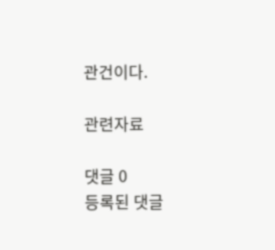관건이다.

관련자료

댓글 0
등록된 댓글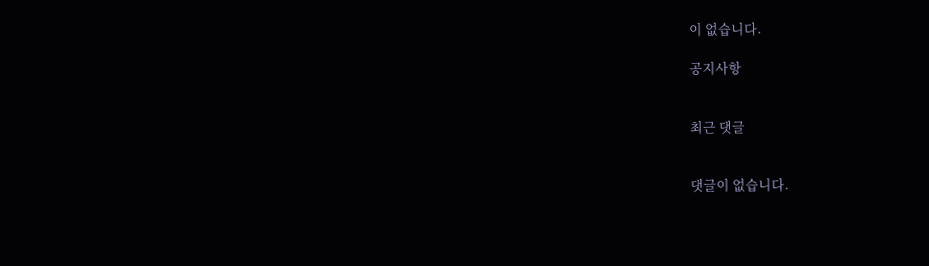이 없습니다.

공지사항


최근 댓글


댓글이 없습니다.